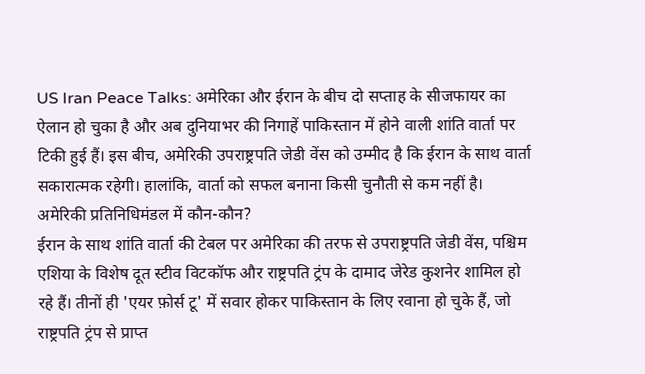US Iran Peace Talks: अमेरिका और ईरान के बीच दो सप्ताह के सीजफायर का ऐलान हो चुका है और अब दुनियाभर की निगाहें पाकिस्तान में होने वाली शांति वार्ता पर टिकी हुई हैं। इस बीच, अमेरिकी उपराष्ट्रपति जेडी वेंस को उम्मीद है कि ईरान के साथ वार्ता सकारात्मक रहेगी। हालांकि, वार्ता को सफल बनाना किसी चुनौती से कम नहीं है।
अमेरिकी प्रतिनिधिमंडल में कौन-कौन?
ईरान के साथ शांति वार्ता की टेबल पर अमेरिका की तरफ से उपराष्ट्रपति जेडी वेंस, पश्चिम एशिया के विशेष दूत स्टीव विटकॉफ और राष्ट्रपति ट्रंप के दामाद जेरेड कुशनेर शामिल हो रहे हैं। तीनों ही 'एयर फ़ोर्स टू' में सवार होकर पाकिस्तान के लिए रवाना हो चुके हैं, जो राष्ट्रपति ट्रंप से प्राप्त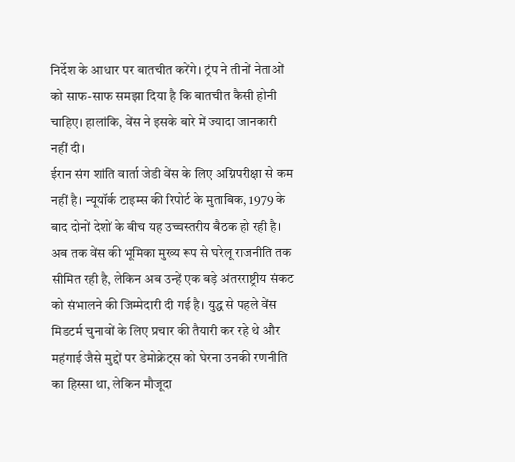निर्देश के आधार पर बातचीत करेंगे। ट्रंप ने तीनों नेताओं को साफ-साफ समझा दिया है कि बातचीत कैसी होनी चाहिए। हालांकि, वेंस ने इसके बारे में ज्यादा जानकारी नहीं दी।
ईरान संग शांति वार्ता जेडी वेंस के लिए अग्निपरीक्षा से कम नहीं है। न्यूयॉर्क टाइम्स की रिपोर्ट के मुताबिक, 1979 के बाद दोनों देशों के बीच यह उच्चस्तरीय बैठक हो रही है। अब तक वेंस की भूमिका मुख्य रूप से घरेलू राजनीति तक सीमित रही है, लेकिन अब उन्हें एक बड़े अंतरराष्ट्रीय संकट को संभालने की जिम्मेदारी दी गई है। युद्ध से पहले वेंस मिडटर्म चुनावों के लिए प्रचार की तैयारी कर रहे थे और महंगाई जैसे मुद्दों पर डेमोक्रेट्स को घेरना उनकी रणनीति का हिस्सा था, लेकिन मौजूदा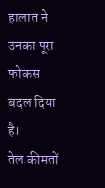हालात ने उनका पूरा फोकस बदल दिया है।
तेल कीमतों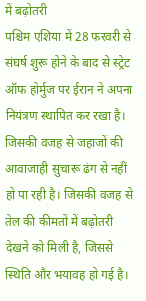में बढ़ोतरी
पश्चिम एशिया में 28 फरवरी से संघर्ष शुरू होने के बाद से स्ट्रेट ऑफ होर्मुज पर ईरान ने अपना नियंत्रण स्थापित कर रखा है। जिसकी वजह से जहाजों की आवाजाही सुचारू ढंग से नहीं हो पा रही है। जिसकी वजह से तेल की कीमतों में बढ़ोतरी देखने को मिली है, जिससे स्थिति और भयावह हो गई है।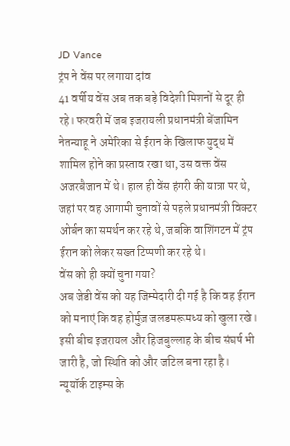JD Vance
ट्रंप ने वेंस पर लगाया दांव
41 वर्षीय वेंस अब तक बड़े विदेशी मिशनों से दूर ही रहे। फरवरी में जब इजरायली प्रधानमंत्री बेंजामिन नेतन्याहू ने अमेरिका से ईरान के खिलाफ युद्ध में शामिल होने का प्रस्ताव रखा था, उस वक्त वेंस अजरबैजान में थे। हाल ही वेंस हंगरी की यात्रा पर थे, जहां पर वह आगामी चुनावों से पहले प्रधानमंत्री विक्टर ओर्बन का समर्थन कर रहे थे, जबकि वाशिंगटन में ट्रंप ईरान को लेकर सख्त टिप्पणी कर रहे थे।
वेंस को ही क्यों चुना गया?
अब जेडी वेंस को यह जिम्मेदारी दी गई है कि वह ईरान को मनाएं कि वह होर्मुज़ जलडमरूमध्य को खुला रखे। इसी बीच इजरायल और हिजबुल्लाह के बीच संघर्ष भी जारी है, जो स्थिति को और जटिल बना रहा है।
न्यूयॉर्क टाइम्स के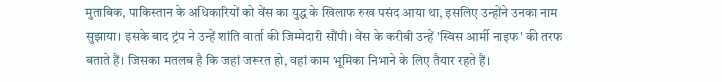मुताबिक, पाकिस्तान के अधिकारियों को वेंस का युद्ध के खिलाफ रुख पसंद आया था, इसलिए उन्होंने उनका नाम सुझाया। इसके बाद ट्रंप ने उन्हें शांति वार्ता की जिम्मेदारी सौंपी। वेंस के करीबी उन्हें 'स्विस आर्मी नाइफ' की तरफ बताते हैं। जिसका मतलब है कि जहां जरूरत हो, वहां काम भूमिका निभाने के लिए तैयार रहते हैं।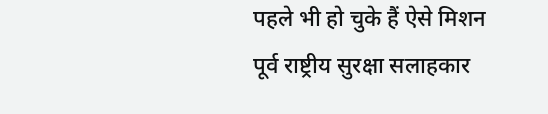पहले भी हो चुके हैं ऐसे मिशन
पूर्व राष्ट्रीय सुरक्षा सलाहकार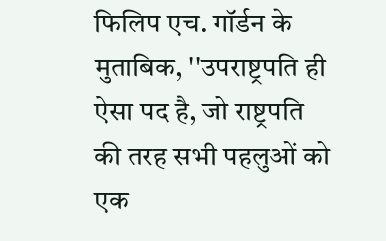फिलिप एच. गॉर्डन के मुताबिक, ''उपराष्ट्रपति ही ऐसा पद है, जो राष्ट्रपति की तरह सभी पहलुओं को एक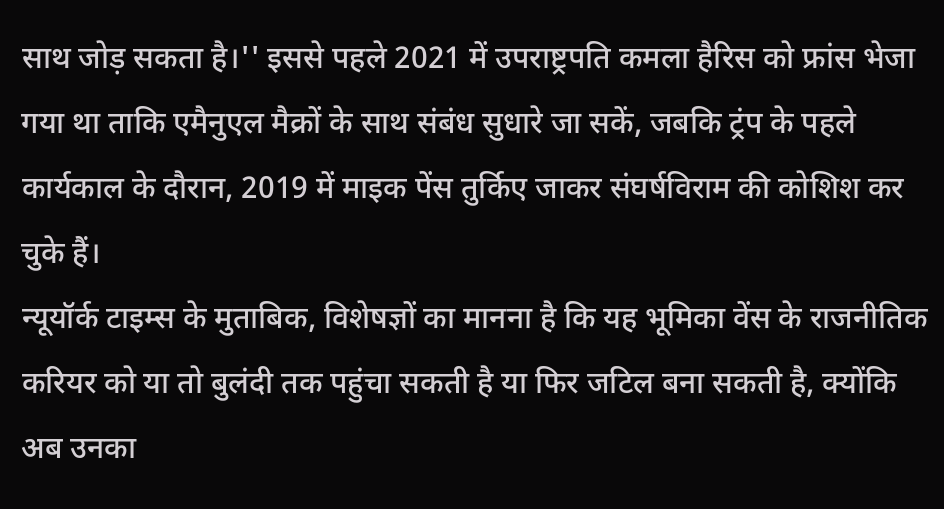साथ जोड़ सकता है।'' इससे पहले 2021 में उपराष्ट्रपति कमला हैरिस को फ्रांस भेजा गया था ताकि एमैनुएल मैक्रों के साथ संबंध सुधारे जा सकें, जबकि ट्रंप के पहले कार्यकाल के दौरान, 2019 में माइक पेंस तुर्किए जाकर संघर्षविराम की कोशिश कर चुके हैं।
न्यूयॉर्क टाइम्स के मुताबिक, विशेषज्ञों का मानना है कि यह भूमिका वेंस के राजनीतिक करियर को या तो बुलंदी तक पहुंचा सकती है या फिर जटिल बना सकती है, क्योंकि अब उनका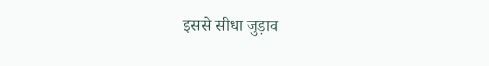इससे सीधा जुड़ाव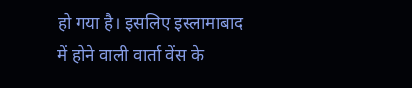हो गया है। इसलिए इस्लामाबाद में होने वाली वार्ता वेंस के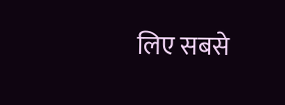लिए सबसे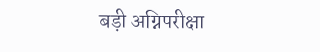बड़ी अग्निपरीक्षा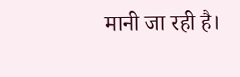मानी जा रही है।